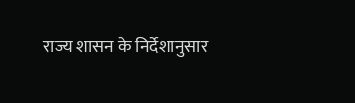राज्य शासन के निर्देशानुसार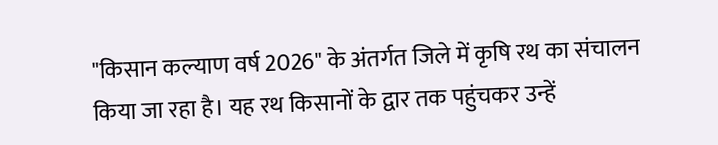"किसान कल्याण वर्ष 2026" के अंतर्गत जिले में कृषि रथ का संचालन किया जा रहा है। यह रथ किसानों के द्वार तक पहुंचकर उन्हें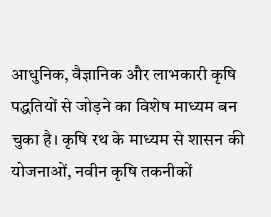आधुनिक, वैज्ञानिक और लाभकारी कृषि पद्धतियों से जोड़ने का विशेष माध्यम बन चुका है। कृषि रथ के माध्यम से शासन की योजनाओं, नवीन कृषि तकनीकों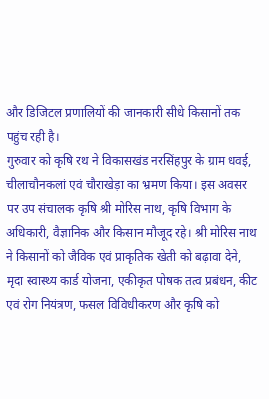और डिजिटल प्रणालियों की जानकारी सीधे किसानों तक पहुंच रही है।
गुरुवार को कृषि रथ ने विकासखंड नरसिंहपुर के ग्राम धवई, चीलाचौनकलां एवं चौराखेड़ा का भ्रमण किया। इस अवसर पर उप संचालक कृषि श्री मोरिस नाथ, कृषि विभाग के अधिकारी, वैज्ञानिक और किसान मौजूद रहे। श्री मोरिस नाथ ने किसानों को जैविक एवं प्राकृतिक खेती को बढ़ावा देने, मृदा स्वास्थ्य कार्ड योजना, एकीकृत पोषक तत्व प्रबंधन, कीट एवं रोग नियंत्रण, फसल विविधीकरण और कृषि को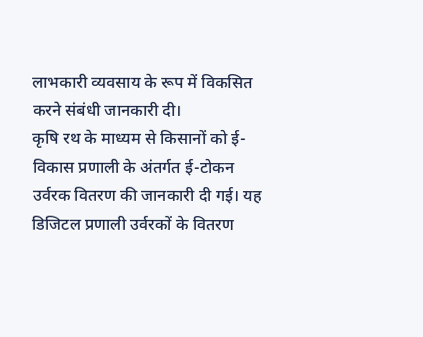लाभकारी व्यवसाय के रूप में विकसित करने संबंधी जानकारी दी।
कृषि रथ के माध्यम से किसानों को ई-विकास प्रणाली के अंतर्गत ई-टोकन उर्वरक वितरण की जानकारी दी गई। यह डिजिटल प्रणाली उर्वरकों के वितरण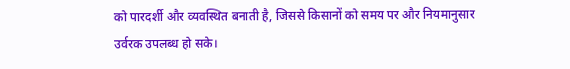को पारदर्शी और व्यवस्थित बनाती है, जिससे किसानों को समय पर और नियमानुसार उर्वरक उपलब्ध हो सके।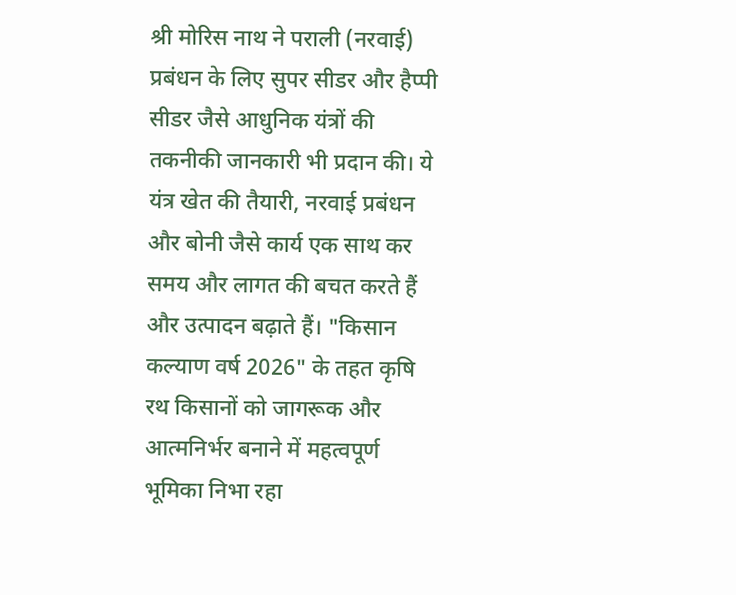श्री मोरिस नाथ ने पराली (नरवाई) प्रबंधन के लिए सुपर सीडर और हैप्पी सीडर जैसे आधुनिक यंत्रों की तकनीकी जानकारी भी प्रदान की। ये यंत्र खेत की तैयारी, नरवाई प्रबंधन और बोनी जैसे कार्य एक साथ कर समय और लागत की बचत करते हैं और उत्पादन बढ़ाते हैं। "किसान कल्याण वर्ष 2026" के तहत कृषि रथ किसानों को जागरूक और आत्मनिर्भर बनाने में महत्वपूर्ण भूमिका निभा रहा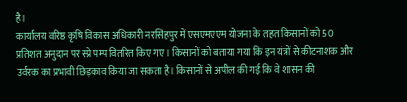है।
कार्यालय वरिष्ठ कृषि विकास अधिकारी नरसिंहपुर में एसएमएएम योजना के तहत किसानों को 50 प्रतिशत अनुदान पर स्प्रे पम्प वितरित किए गए। किसानों को बताया गया कि इन यंत्रों से कीटनाशक और उर्वरक का प्रभावी छिड़काव किया जा सकता है। किसानों से अपील की गई कि वे शासन की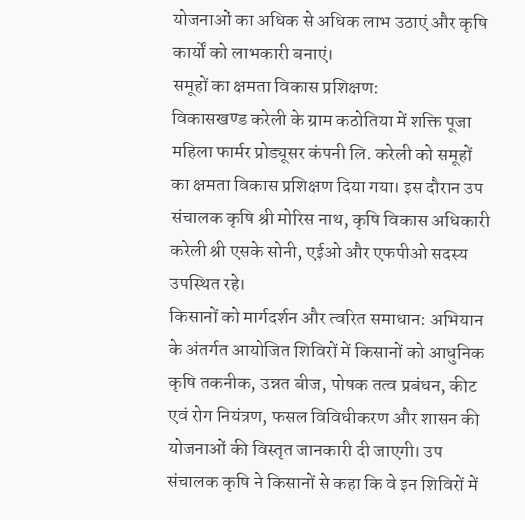योजनाओं का अधिक से अधिक लाभ उठाएं और कृषि कार्यों को लाभकारी बनाएं।
समूहों का क्षमता विकास प्रशिक्षण:
विकासखण्ड करेली के ग्राम कठोतिया में शक्ति पूजा महिला फार्मर प्रोड्यूसर कंपनी लि. करेली को समूहों का क्षमता विकास प्रशिक्षण दिया गया। इस दौरान उप संचालक कृषि श्री मोरिस नाथ, कृषि विकास अधिकारी करेली श्री एसके सोनी, एईओ और एफपीओ सदस्य उपस्थित रहे।
किसानों को मार्गदर्शन और त्वरित समाधान: अभियान के अंतर्गत आयोजित शिविरों में किसानों को आधुनिक कृषि तकनीक, उन्नत बीज, पोषक तत्व प्रबंधन, कीट एवं रोग नियंत्रण, फसल विविधीकरण और शासन की योजनाओं की विस्तृत जानकारी दी जाएगी। उप संचालक कृषि ने किसानों से कहा कि वे इन शिविरों में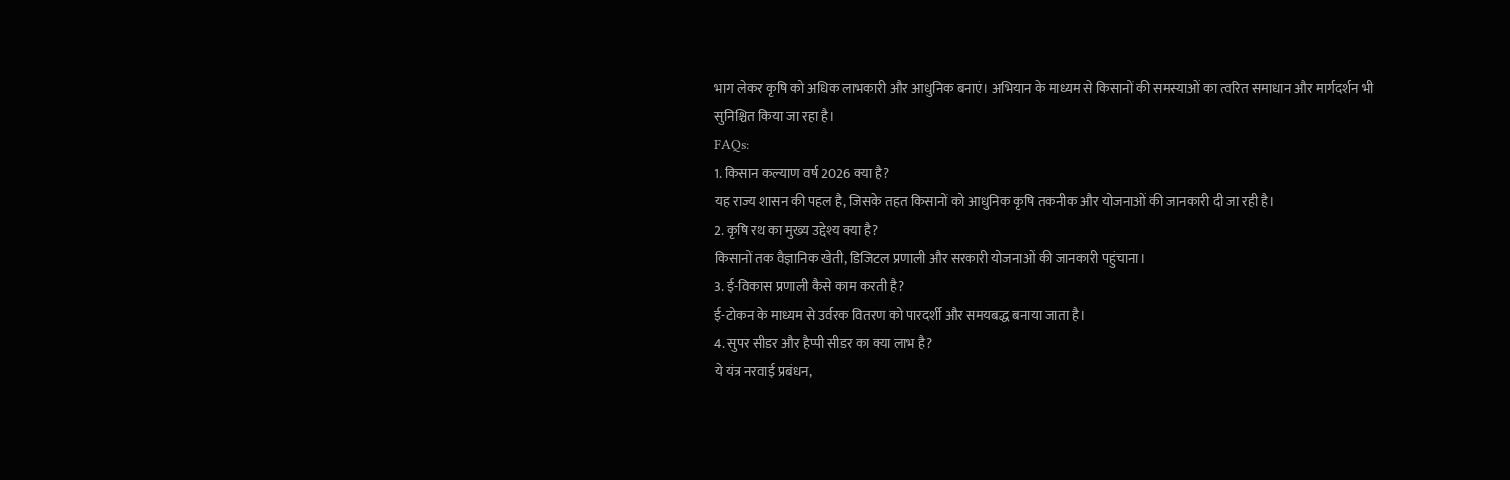भाग लेकर कृषि को अधिक लाभकारी और आधुनिक बनाएं। अभियान के माध्यम से किसानों की समस्याओं का त्वरित समाधान और मार्गदर्शन भी सुनिश्चित किया जा रहा है।
FAQs:
1. किसान कल्याण वर्ष 2026 क्या है?
यह राज्य शासन की पहल है, जिसके तहत किसानों को आधुनिक कृषि तकनीक और योजनाओं की जानकारी दी जा रही है।
2. कृषि रथ का मुख्य उद्देश्य क्या है?
किसानों तक वैज्ञानिक खेती, डिजिटल प्रणाली और सरकारी योजनाओं की जानकारी पहुंचाना।
3. ई-विकास प्रणाली कैसे काम करती है?
ई-टोकन के माध्यम से उर्वरक वितरण को पारदर्शी और समयबद्ध बनाया जाता है।
4. सुपर सीडर और हैप्पी सीडर का क्या लाभ है?
ये यंत्र नरवाई प्रबंधन,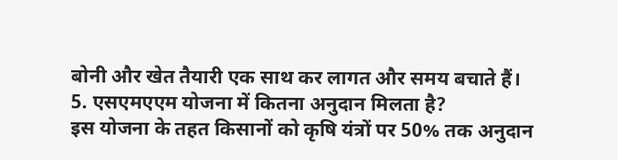बोनी और खेत तैयारी एक साथ कर लागत और समय बचाते हैं।
5. एसएमएएम योजना में कितना अनुदान मिलता है?
इस योजना के तहत किसानों को कृषि यंत्रों पर 50% तक अनुदान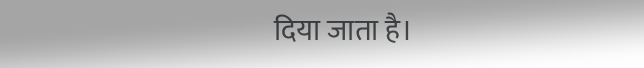दिया जाता है।